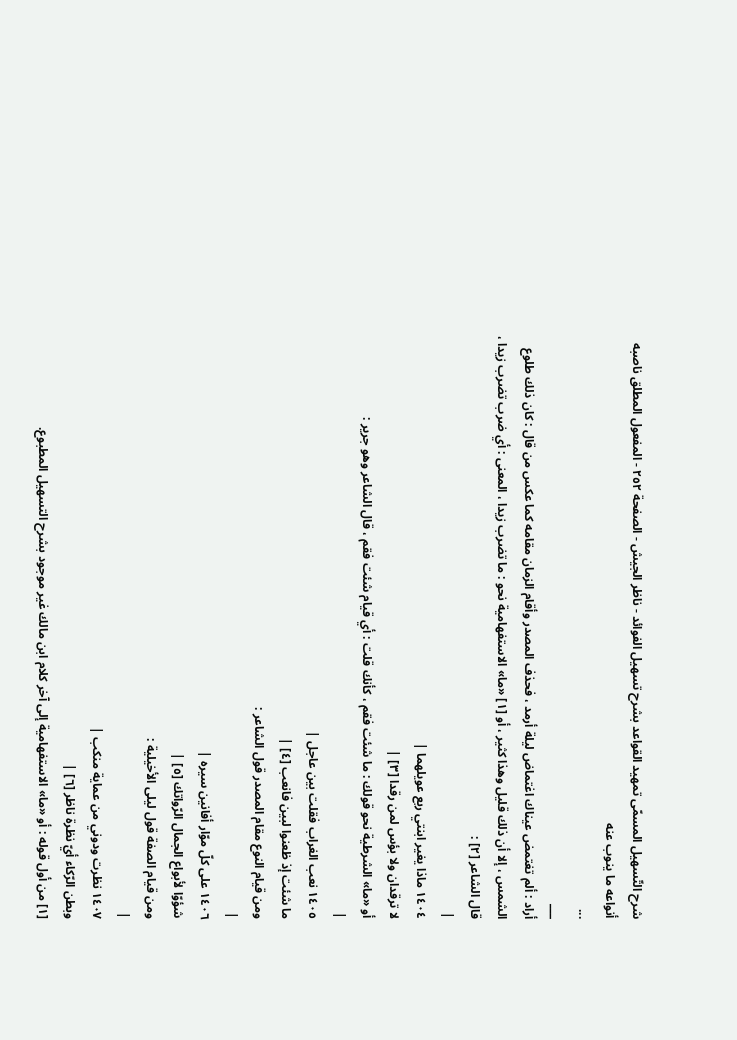شرح التّسهيل المسمّى تمهيد القواعد بشرح تسهيل الفوائد - ناظر الجيش - الصفحة ٢٥٢ - المفعول المطلق ناصبه أنواعه ما ينوب عنه
...
___
أراد : ألم تغتمض عيناك اغتماض ليلة أرمد ، فحذف المصدر وأقام الزمان مقامه كما عكس من قال : كان ذلك طلوع الشمس ، إلا أن ذلك قليل وهذا كثير ، أو [١] «ما» الاستفهامية نحو : ما تضرب زيدا ، المعنى : أي ضرب تضرب زيدا ، قال الشاعر [٢] :
|
١٤٠٤ ماذا يغير ابنتي ربع عويلهما |
لا ترقدان ولا بؤس لمن رقدا [٣] |
أو «ما» الشرطية نحو قولك : ما شئت فقم ، كأنك قلت : أي قيام شئت فقم ، قال الشاعر وهو جرير :
|
١٤٠٥ نعب الغراب فقلت بين عاجل |
ما شئت إذ ظعنوا لبين فانعب [٤] |
ومن قيام النوع مقام المصدر قول الشاعر :
|
١٤٠٦ على كلّ موّار أفانين سيره |
شؤوّا لأبواع الجمال الرّواتك [٥] |
ومن قيام الصفة قول ليلى الأخيلية :
|
١٤٠٧ نظرت ودوني من عماية منكب |
وبطن الرّكاء أيّ نظرة ناظر [٦] |
[١] من أول قوله : أو «ما» الاستفهامية إلى آخر كلام ابن مالك غير موجود بشرح التسهيل المطبوع.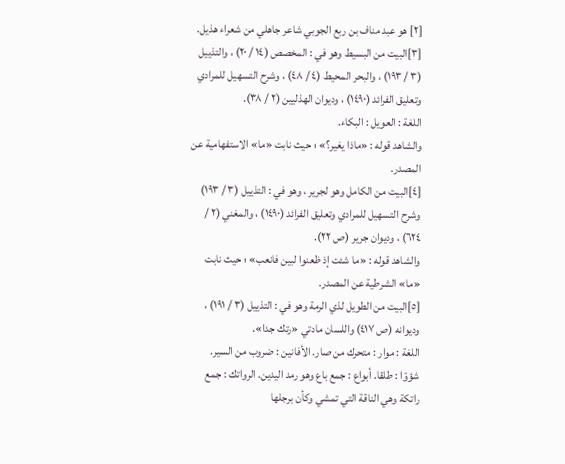[٢] هو عبد مناف بن ربع الجوبي شاعر جاهلي من شعراء هذيل.
[٣]البيت من البسيط وهو في : المخصص (١٤ / ٢٠) ، والتذييل (٣ / ١٩٣) ، والبحر المحيط (٤ / ٤٨) ، وشرح التسهيل للمرادي وتعليق الفرائد (١٤٩٠) ، وديوان الهذليين (٢ / ٣٨).
اللغة : العويل : البكاء.
والشاهد قوله : «ماذا يغير؟» ؛ حيث نابت «ما» الاستفهامية عن المصدر.
[٤]البيت من الكامل وهو لجرير ، وهو في : التذييل (٣ / ١٩٣) وشرح التسهيل للمرادي وتعليق الفرائد (١٤٩٠) ، والمغني (٢ / ٦٢٤) ، وديوان جرير (ص ٢٢).
والشاهد قوله : «ما شئت إذ ظعنوا لبين فانعب» ؛ حيث نابت «ما» الشرطية عن المصدر.
[٥]البيت من الطويل لذي الرمة وهو في : التذييل (٣ / ١٩١) ، وديوانه (ص ٤١٧) واللسان مادتي «رتك جدا».
اللغة : موار : متحرك من صار. الأفانين : ضروب من السير. شؤوّا : طلقا. أبواع : جمع باع وهو رمد اليدين. الرواتك : جمع راتكة وهي الناقة التي تمشي وكأن برجلها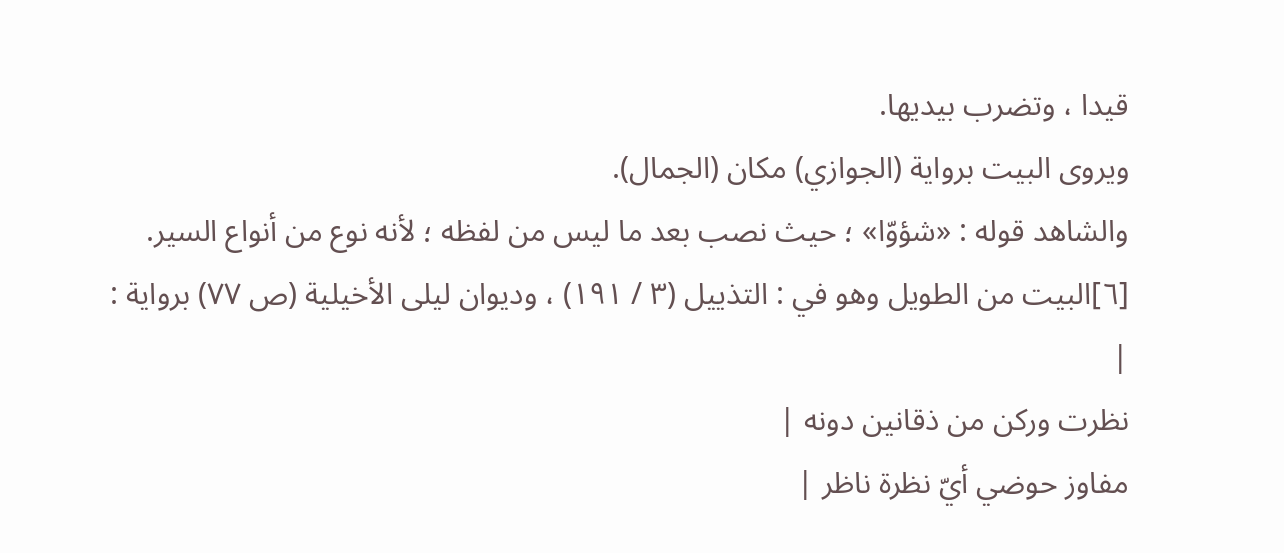قيدا ، وتضرب بيديها.
ويروى البيت برواية (الجوازي) مكان (الجمال).
والشاهد قوله : «شؤوّا» ؛ حيث نصب بعد ما ليس من لفظه ؛ لأنه نوع من أنواع السير.
[٦]البيت من الطويل وهو في : التذييل (٣ / ١٩١) ، وديوان ليلى الأخيلية (ص ٧٧) برواية :
|
نظرت وركن من ذقانين دونه |
مفاوز حوضي أيّ نظرة ناظر |